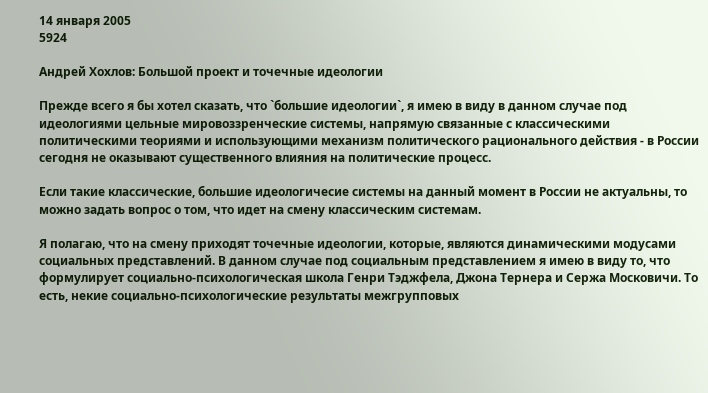14 января 2005
5924

Андрей Хохлов: Большой проект и точечные идеологии

Прежде всего я бы хотел сказать, что `большие идеологии`, я имею в виду в данном случае под идеологиями цельные мировоззренческие системы, напрямую связанные с классическими политическими теориями и использующими механизм политического рационального действия - в России сегодня не оказывают существенного влияния на политические процесс.

Если такие классические, большие идеологичесие системы на данный момент в России не актуальны, то можно задать вопрос о том, что идет на смену классическим системам.

Я полагаю, что на смену приходят точечные идеологии, которые, являются динамическими модусами социальных представлений. В данном случае под социальным представлением я имею в виду то, что формулирует социально-психологическая школа Генри Тэджфела, Джона Тернера и Сержа Московичи. То есть, некие социально-психологические результаты межгрупповых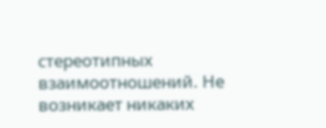стереотипных взаимоотношений. Не возникает никаких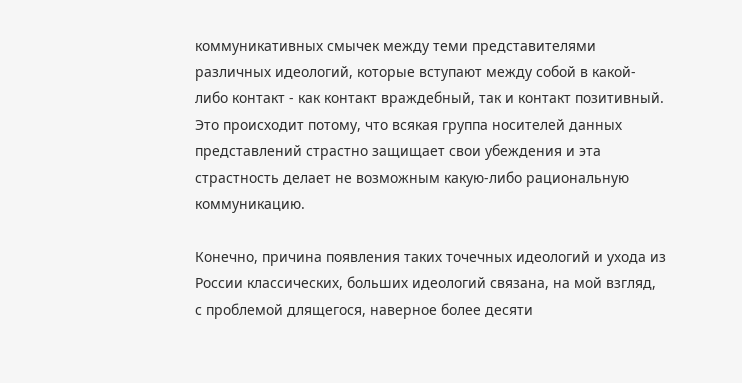коммуникативных смычек между теми представителями различных идеологий, которые вступают между собой в какой-либо контакт - как контакт враждебный, так и контакт позитивный. Это происходит потому, что всякая группа носителей данных представлений страстно защищает свои убеждения и эта страстность делает не возможным какую-либо рациональную коммуникацию.

Конечно, причина появления таких точечных идеологий и ухода из России классических, больших идеологий связана, на мой взгляд, с проблемой длящегося, наверное более десяти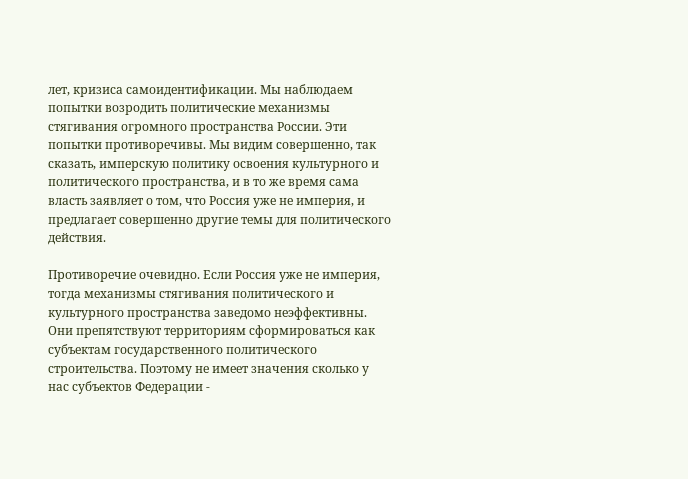лет, кризиса самоидентификации. Мы наблюдаем попытки возродить политические механизмы стягивания огромного пространства России. Эти попытки противоречивы. Мы видим совершенно, так сказать, имперскую политику освоения культурного и политического пространства, и в то же время сама власть заявляет о том, что Россия уже не империя, и предлагает совершенно другие темы для политического действия.

Противоречие очевидно. Если Россия уже не империя, тогда механизмы стягивания политического и культурного пространства заведомо неэффективны. Они препятствуют территориям сформироваться как субъектам государственного политического строительства. Поэтому не имеет значения сколько у нас субъектов Федерации -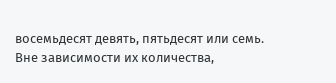восемьдесят девять, пятьдесят или семь. Вне зависимости их количества,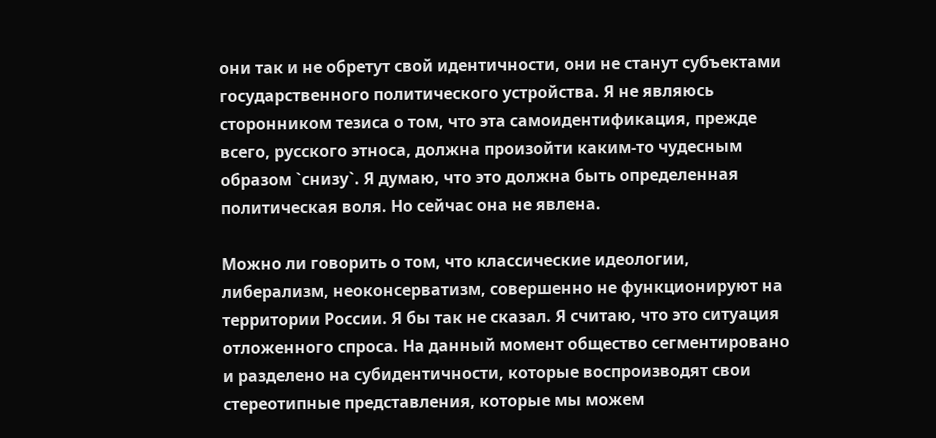они так и не обретут свой идентичности, они не станут субъектами государственного политического устройства. Я не являюсь сторонником тезиса о том, что эта самоидентификация, прежде всего, русского этноса, должна произойти каким-то чудесным образом `снизу`. Я думаю, что это должна быть определенная политическая воля. Но сейчас она не явлена.

Можно ли говорить о том, что классические идеологии, либерализм, неоконсерватизм, совершенно не функционируют на территории России. Я бы так не сказал. Я считаю, что это ситуация отложенного спроса. На данный момент общество сегментировано и разделено на субидентичности, которые воспроизводят свои стереотипные представления, которые мы можем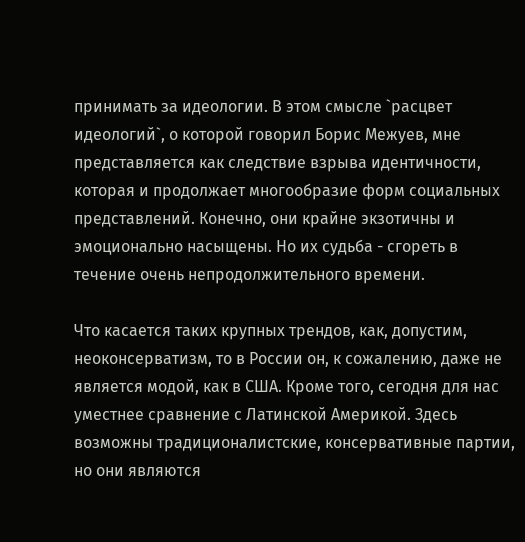принимать за идеологии. В этом смысле `расцвет идеологий`, о которой говорил Борис Межуев, мне представляется как следствие взрыва идентичности, которая и продолжает многообразие форм социальных представлений. Конечно, они крайне экзотичны и эмоционально насыщены. Но их судьба - сгореть в течение очень непродолжительного времени.

Что касается таких крупных трендов, как, допустим, неоконсерватизм, то в России он, к сожалению, даже не является модой, как в США. Кроме того, сегодня для нас уместнее сравнение с Латинской Америкой. Здесь возможны традиционалистские, консервативные партии, но они являются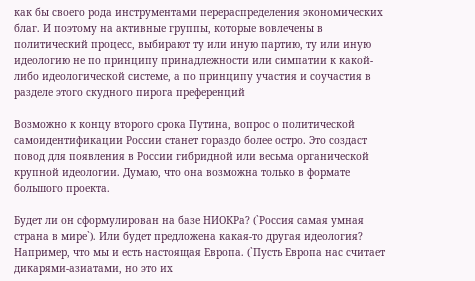как бы своего рода инструментами перераспределения экономических благ. И поэтому на активные группы, которые вовлечены в политический процесс, выбирают ту или иную партию, ту или иную идеологию не по принципу принадлежности или симпатии к какой-либо идеологической системе, а по принципу участия и соучастия в разделе этого скудного пирога преференций

Возможно к концу второго срока Путина, вопрос о политической самоидентификации России станет гораздо более остро. Это создаст повод для появления в России гибридной или весьма органической крупной идеологии. Думаю, что она возможна только в формате большого проекта.

Будет ли он сформулирован на базе НИОКРа? (`Россия самая умная страна в мире`). Или будет предложена какая-то другая идеология? Например, что мы и есть настоящая Европа. (`Пусть Европа нас считает дикарями-азиатами, но это их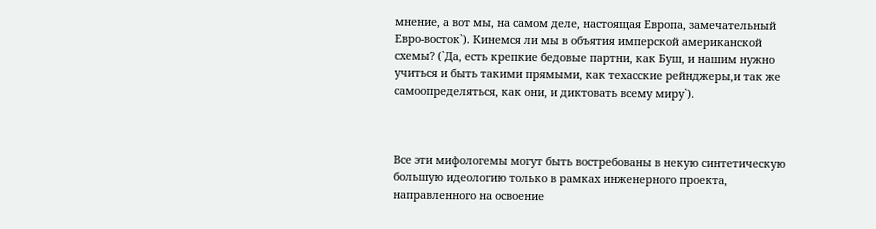мнение, а вот мы, на самом деле, настоящая Европа, замечательный Евро-восток`). Кинемся ли мы в объятия имперской американской схемы? (`Да, есть крепкие бедовые партни, как Буш, и нашим нужно учиться и быть такими прямыми, как техасские рейнджеры,и так же самоопределяться, как они, и диктовать всему миру`).



Все эти мифологемы могут быть востребованы в некую синтетическую большую идеологию только в рамках инженерного проекта, направленного на освоение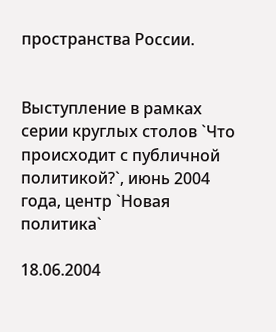пространства России.


Выступление в рамках серии круглых столов `Что происходит с публичной политикой?`, июнь 2004 года, центр `Новая политика`

18.06.2004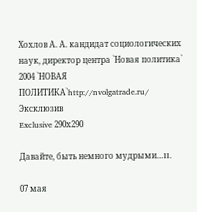Хохлов А. А. кандидат социологических наук, директор центра `Новая политика`
2004 `НОВАЯ ПОЛИТИКА`http://nvolgatrade.ru/
Эксклюзив
Exclusive 290х290

Давайте, быть немного мудрыми…II.

07 мая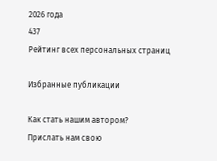2026 года
437
Рейтинг всех персональных страниц

Избранные публикации

Как стать нашим автором?
Прислать нам свою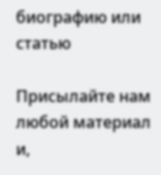биографию или статью

Присылайте нам любой материал и,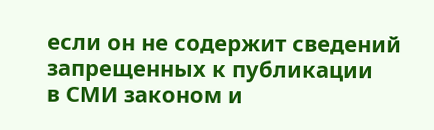если он не содержит сведений запрещенных к публикации
в СМИ законом и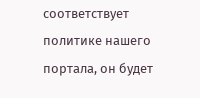соответствует политике нашего портала, он будет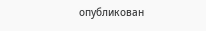опубликован